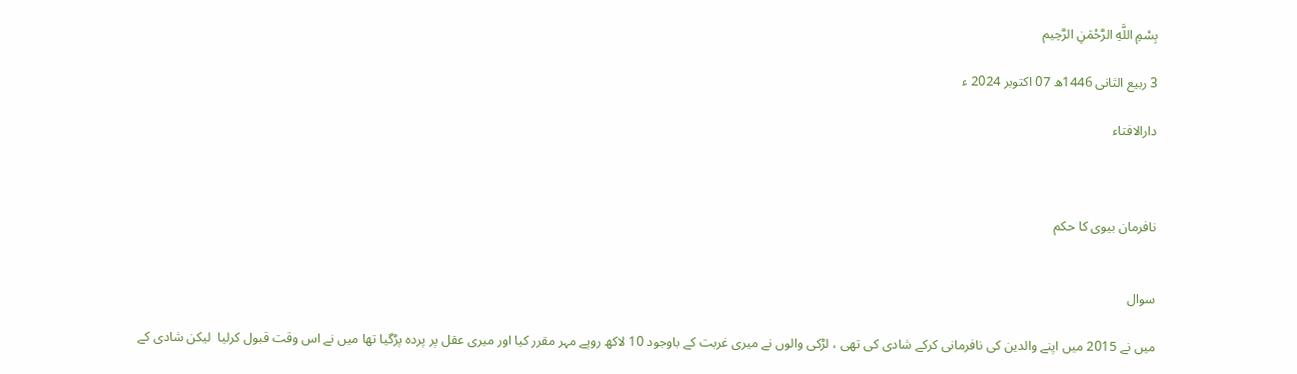بِسْمِ اللَّهِ الرَّحْمَنِ الرَّحِيم

3 ربیع الثانی 1446ھ 07 اکتوبر 2024 ء

دارالافتاء



نافرمان بیوی کا حکم


سوال

میں نے 2015 میں اپنے والدین کی نافرمانی کرکے شادی کی تھی ، لڑکی والوں نے میری غربت کے باوجود 10 لاکھ روپے مہر مقرر کیا اور میری عقل پر پردہ پڑگیا تھا میں نے اس وقت قبول کرلیا  لیکن شادی کے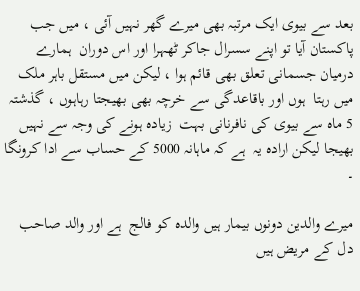بعد سے بیوی ایک مرتبہ بھی میرے گھر نہیں آئی ، میں جب پاکستان آیا تو اپنے سسرال جاکر ٹھہرا اور اس دوران  ہمارے درمیان جسمانی تعلق بھی قائم ہوا ، لیکن میں مستقل باہر ملک میں رہتا  ہوں اور باقاعدگی سے خرچہ بھی بھیجتا رہاہوں ، گذشتہ 5 ماہ سے بیوی کی نافرنانی بہت  زیادہ ہونے کی وجہ سے نہیں بھیجا لیکن ارادہ یہ  ہے کہ ماہانہ 5000 کے حساب سے ادا کرونگا ۔

میرے والدین دونوں بیمار ہیں والدہ کو فالج  ہے اور والد صاحب دل کے مریض ہیں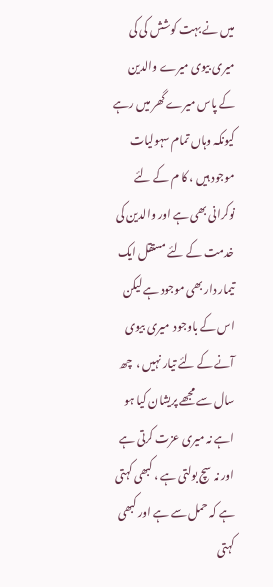میں نے بہت کوشش کی کی میری بیوی میرے والدین کے پاس میرے گھر میں رہے  کیونکہ وہاں تمام سہولیات موجود ہیں ، کا م کے لئے نوکرانی بھی ہے اور والدین کی خدمت کے لئے مستقل ایک تیمار دار بھی موجود ہے لیکن اس کے باوجود  میری بیوی آنے کے لئے تیار نہیں ،  چھ سال سے مجھے پریشان کیا ہو اہے نہ میری عزت کرتی ہے اور نہ سچ بولتی ہے ، کبھی کہتی ہے کہ حمل سے ہے اور کبھی کہتی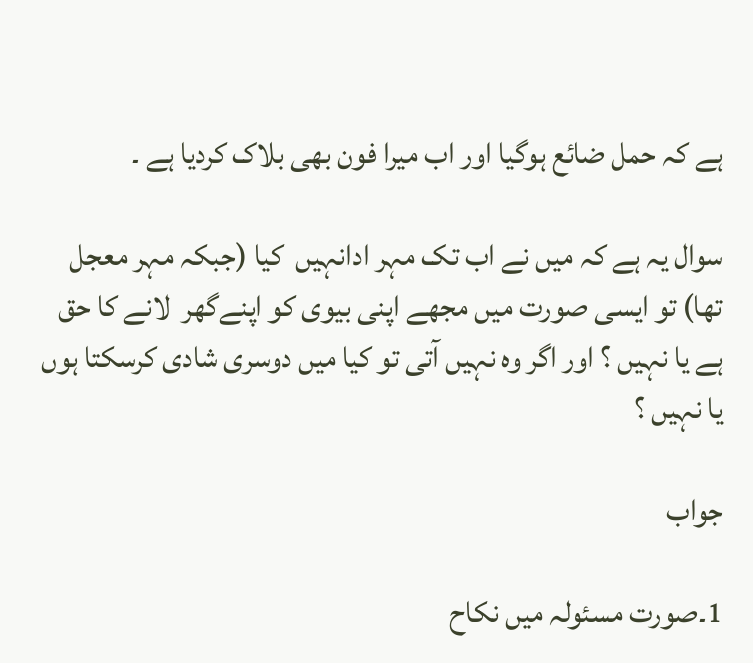ہے کہ حمل ضائع ہوگیا اور اب میرا فون بھی بلاک کردیا ہے ۔

سوال یہ ہے کہ میں نے اب تک مہر ادانہیں  کیا (جبکہ مہر معجل تھا) تو ایسی صورت میں مجھے اپنی بیوی کو اپنےگھر  لانے کا حق ہے یا نہیں ؟ اور اگر وہ نہیں آتی تو کیا میں دوسری شادی کرسکتا ہوں یا نہیں ؟

جواب

1۔صورت مسئولہ میں نکاح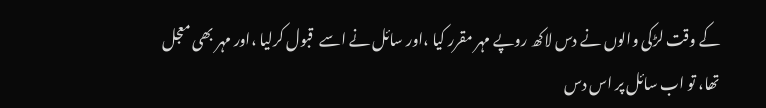کے وقت لڑکی والوں نے دس لاکھ روپے مہر مقرر کیا ،اور سائل نے اسے  قبول کرلیا ،اور مہر بھی معجل تھا، تو اب سائل پر اس دس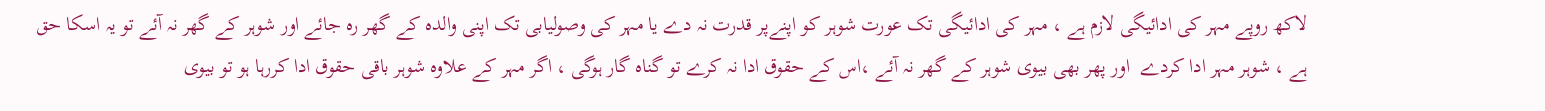لاکھ روپے مہر کی ادائیگی لازم ہے ، مہر کی ادائیگی تک عورت شوہر کو اپنےپر قدرت نہ دے یا مہر کی وصولیابی تک اپنی والدہ کے گھر رہ جائے اور شوہر کے گھر نہ آئے تو یہ اسکا حق ہے ، شوہر مہر ادا کردے  اور پھر بھی بیوی شوہر کے گھر نہ آئے ،اس کے حقوق ادا نہ کرے تو گناہ گار ہوگی ، اگر مہر کے علاوہ شوہر باقی حقوق ادا کررہا ہو تو بیوی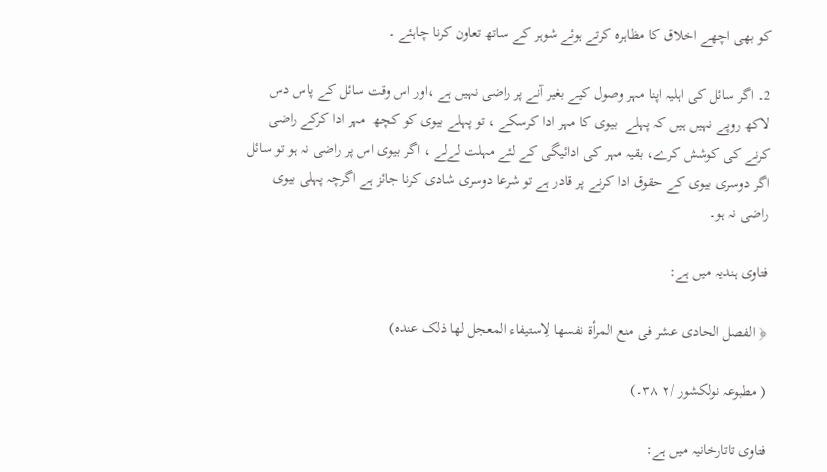کو بھی اچھے اخلاق کا مظاہرہ کرتے ہوئے شوہر کے ساتھ تعاون کرنا چاہئے ۔

2۔ اگر سائل کی اہلیہ اپنا مہر وصول کیے بغیر آنے پر راضی نہیں ہے ،اور اس وقت سائل کے پاس دس لاکھ روپے نہیں ہیں کہ پہلے  بیوی کا مہر ادا کرسکے ، تو پہلے بیوی کو کچھ  مہر ادا کرکے راضی کرنے کی کوشش کرے، بقیہ مہر کی ادائیگی کے لئے مہلت لےلے ، اگر بیوی اس پر راضی نہ ہو تو سائل اگر دوسری بیوی کے حقوق ادا کرنے پر قادر ہے تو شرعا دوسری شادی کرنا جائز ہے اگرچہ پہلی بیوی راضی نہ ہو۔

فتاوی ہندیہ میں ہے:

﴿ الفصل الحادی عشر فی منع المرأۃ نفسھا لِاستیفاء المعجل لھا ذلک عندہ)

( مطبوعہ نولکشور /۲ ۳۸۔)

فتاوی تاتارخانیہ میں ہے: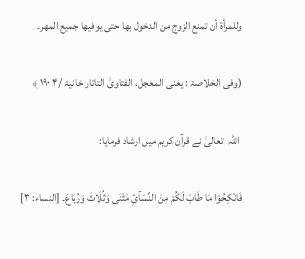وللمرأۃ أن تمنع الزوج من الدخول بھا حتی یوفیھا جمیع المھر۔

(وفی الخلاصۃ : یعنی المعجل، الفتاویٰ التاتار خانیۃ /۴ ۱۹۰ ﴾

 اللہ  تعالیٰ نے قرآن کریم میں ارشاد فرمایا:

فَانْکِحُوْا مَا طَابَ لَکُمْ مِنَ النِّسَآئِ مَثْنَی وَثُلَاثَ وَرُبَاعَ۔ [النساء: ۳]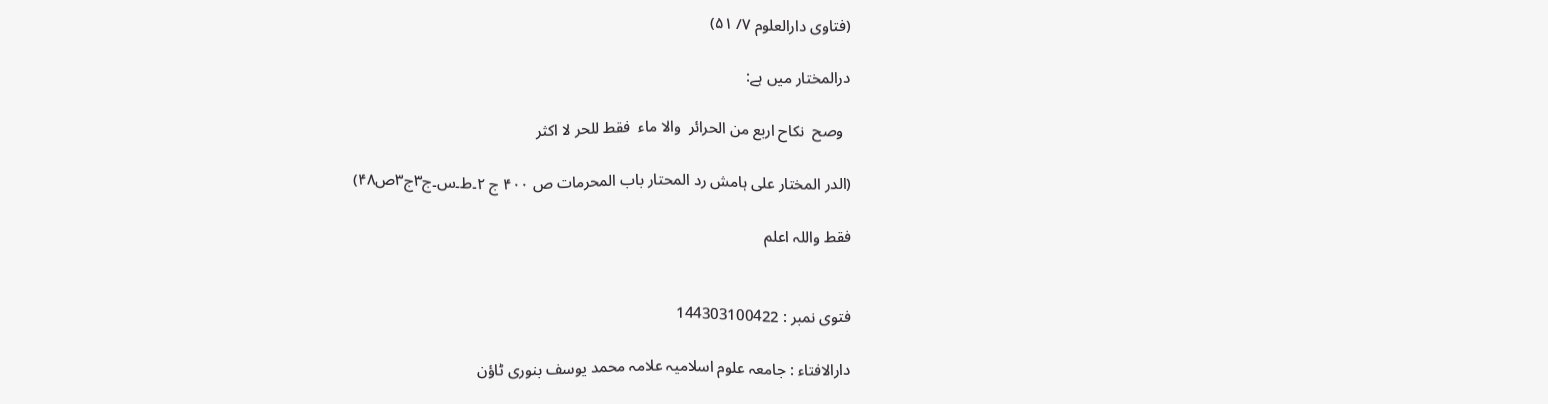(فتاوی دارالعلوم ۷/ ۵۱)

درالمختار میں ہے:

  وصح  نکاح اربع من الحرائر  والا ماء  فقط للحر لا اکثر

(الدر المختار علی ہامش رد المحتار باب المحرمات ص ۴۰۰ ج ۲۔ط۔س۔ج۳ج۳ص۴۸)

فقط واللہ اعلم


فتوی نمبر : 144303100422

دارالافتاء : جامعہ علوم اسلامیہ علامہ محمد یوسف بنوری ٹاؤن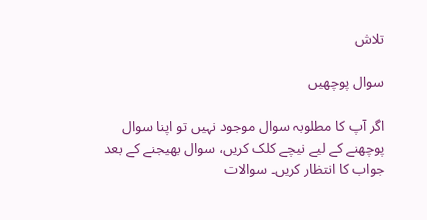تلاش

سوال پوچھیں

اگر آپ کا مطلوبہ سوال موجود نہیں تو اپنا سوال پوچھنے کے لیے نیچے کلک کریں، سوال بھیجنے کے بعد جواب کا انتظار کریں۔ سوالات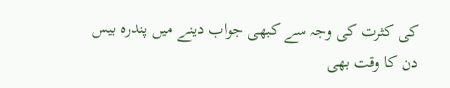کی کثرت کی وجہ سے کبھی جواب دینے میں پندرہ بیس دن کا وقت بھی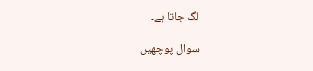لگ جاتا ہے۔

سوال پوچھیں